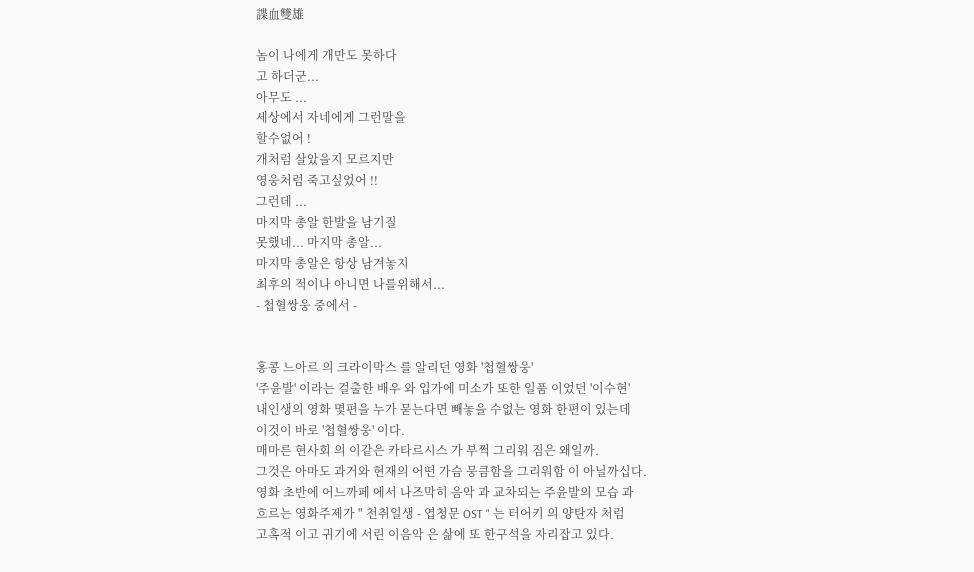諜血雙雄

놈이 나에게 개만도 못하다
고 하더군...
아무도 ...
세상에서 자네에게 그런말을
할수없어 !
개처럼 살았을지 모르지만
영웅처럼 죽고싶었어 !!
그런데 ...
마지막 총알 한발을 남기질
못했네... 마지막 총알...
마지막 총알은 항상 남겨놓지
최후의 적이나 아니면 나를위해서...
- 첩혈쌍웅 중에서 -


홍콩 느아르 의 크라이막스 를 알리던 영화 '첩혈쌍웅'
'주윤발' 이라는 걸출한 배우 와 입가에 미소가 또한 일품 이었던 '이수현'
내인생의 영화 몇편을 누가 묻는다면 빼놓을 수없는 영화 한편이 있는데
이것이 바로 '첩혈쌍웅' 이다.
매마른 현사회 의 이같은 카타르시스 가 부쩍 그리워 짐은 왜일까.
그것은 아마도 과거와 현재의 어떤 가슴 뭉큼함을 그리워함 이 아닐까십다.
영화 초반에 어느까페 에서 나즈막히 음악 과 교차되는 주윤발의 모습 과
흐르는 영화주제가 " 천취일생 - 엽청문 OST " 는 터어키 의 양탄자 처럼
고혹적 이고 귀기에 서린 이음악 은 삶에 또 한구석을 자리잡고 있다.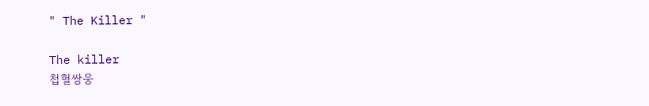" The Killer "

The killer
첩혈쌍웅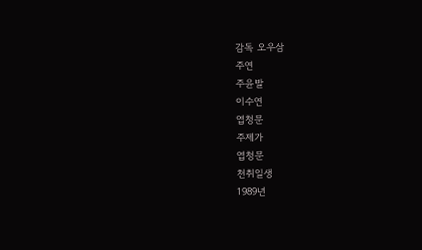감독 오우삼
주연
주윤발
이수연
엽청문
주제가
엽청문
천취일생
1989년